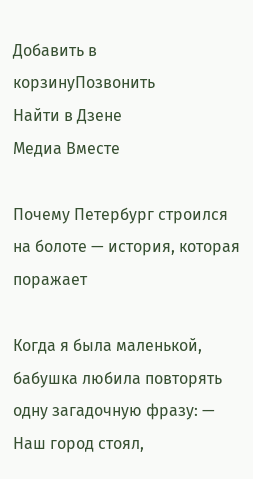Добавить в корзинуПозвонить
Найти в Дзене
Медиа Вместе

Почему Петербург строился на болоте — история, которая поражает

Когда я была маленькой, бабушка любила повторять одну загадочную фразу: — Наш город стоял,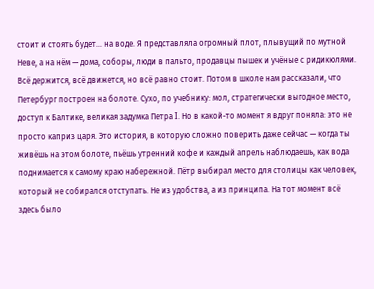стоит и стоять будет… на воде. Я представляла огромный плот, плывущий по мутной Неве, а на нём — дома, соборы, люди в пальто, продавцы пышек и учёные с ридикюлями. Всё держится, всё движется, но всё равно стоит. Потом в школе нам рассказали, что Петербург построен на болоте. Сухо, по учебнику: мол, стратегически выгодное место, доступ к Балтике, великая задумка Петра I. Но в какой-то момент я вдруг поняла: это не просто каприз царя. Это история, в которую сложно поверить даже сейчас — когда ты живёшь на этом болоте, пьёшь утренний кофе и каждый апрель наблюдаешь, как вода поднимается к самому краю набережной. Пётр выбирал место для столицы как человек, который не собирался отступать. Не из удобства, а из принципа. На тот момент всё здесь было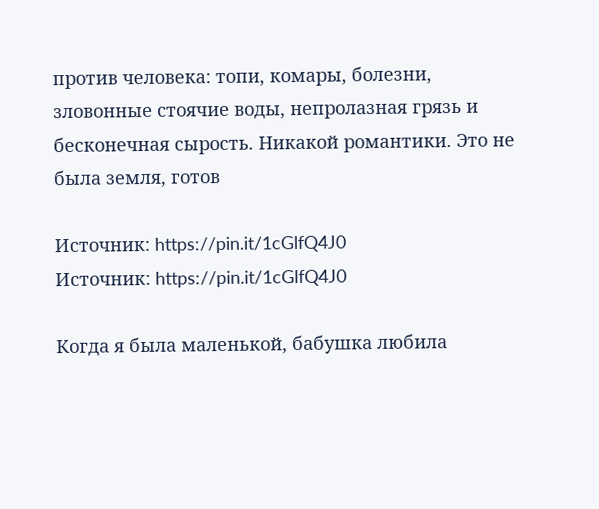против человека: топи, комары, болезни, зловонные стоячие воды, непролазная грязь и бесконечная сырость. Никакой романтики. Это не была земля, готов

Источник: https://pin.it/1cGlfQ4J0
Источник: https://pin.it/1cGlfQ4J0

Когда я была маленькой, бабушка любила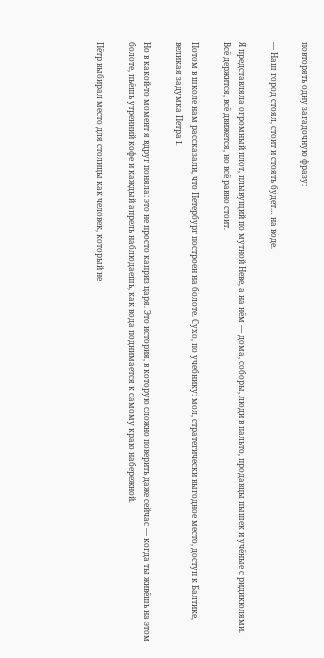повторять одну загадочную фразу:

— Наш город стоял, стоит и стоять будет… на воде.

Я представляла огромный плот, плывущий по мутной Неве, а на нём — дома, соборы, люди в пальто, продавцы пышек и учёные с ридикюлями. Всё держится, всё движется, но всё равно стоит.

Потом в школе нам рассказали, что Петербург построен на болоте. Сухо, по учебнику: мол, стратегически выгодное место, доступ к Балтике, великая задумка Петра I.

Но в какой-то момент я вдруг поняла: это не просто каприз царя. Это история, в которую сложно поверить даже сейчас — когда ты живёшь на этом болоте, пьёшь утренний кофе и каждый апрель наблюдаешь, как вода поднимается к самому краю набережной.

Пётр выбирал место для столицы как человек, который не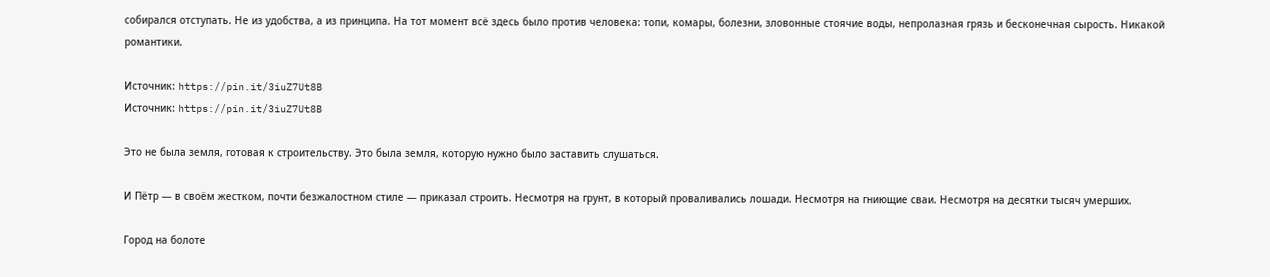собирался отступать. Не из удобства, а из принципа. На тот момент всё здесь было против человека: топи, комары, болезни, зловонные стоячие воды, непролазная грязь и бесконечная сырость. Никакой романтики.

Источник: https://pin.it/3iuZ7Ut8B
Источник: https://pin.it/3iuZ7Ut8B

Это не была земля, готовая к строительству. Это была земля, которую нужно было заставить слушаться.

И Пётр — в своём жестком, почти безжалостном стиле — приказал строить. Несмотря на грунт, в который проваливались лошади. Несмотря на гниющие сваи. Несмотря на десятки тысяч умерших.

Город на болоте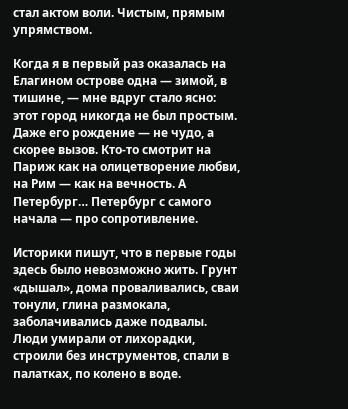стал актом воли. Чистым, прямым упрямством.

Когда я в первый раз оказалась на Елагином острове одна — зимой, в тишине, — мне вдруг стало ясно: этот город никогда не был простым. Даже его рождение — не чудо, а скорее вызов. Кто-то смотрит на Париж как на олицетворение любви, на Рим — как на вечность. А Петербург… Петербург с самого начала — про сопротивление.

Историки пишут, что в первые годы здесь было невозможно жить. Грунт «дышал», дома проваливались, сваи тонули, глина размокала, заболачивались даже подвалы. Люди умирали от лихорадки, строили без инструментов, спали в палатках, по колено в воде.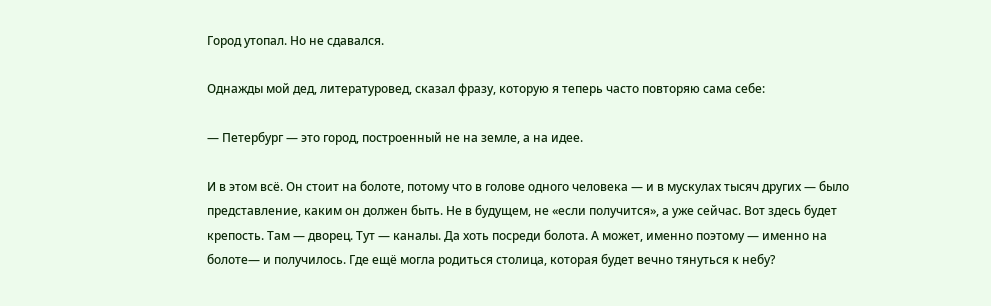Город утопал. Но не сдавался.

Однажды мой дед, литературовед, сказал фразу, которую я теперь часто повторяю сама себе:

— Петербург — это город, построенный не на земле, а на идее.

И в этом всё. Он стоит на болоте, потому что в голове одного человека — и в мускулах тысяч других — было представление, каким он должен быть. Не в будущем, не «если получится», а уже сейчас. Вот здесь будет крепость. Там — дворец. Тут — каналы. Да хоть посреди болота. А может, именно поэтому — именно на болоте— и получилось. Где ещё могла родиться столица, которая будет вечно тянуться к небу?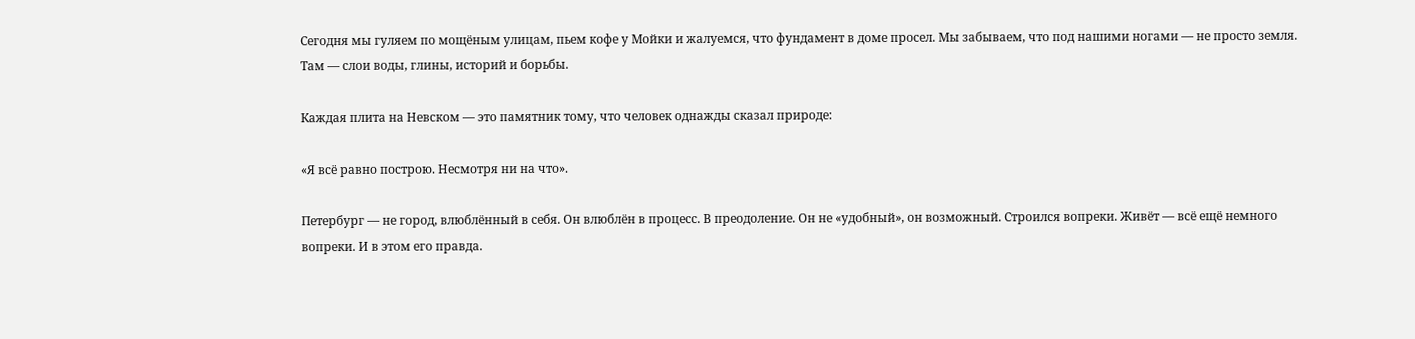Сегодня мы гуляем по мощёным улицам, пьем кофе у Мойки и жалуемся, что фундамент в доме просел. Мы забываем, что под нашими ногами — не просто земля. Там — слои воды, глины, историй и борьбы.

Каждая плита на Невском — это памятник тому, что человек однажды сказал природе:

«Я всё равно построю. Несмотря ни на что».

Петербург — не город, влюблённый в себя. Он влюблён в процесс. В преодоление. Он не «удобный», он возможный. Строился вопреки. Живёт — всё ещё немного вопреки. И в этом его правда.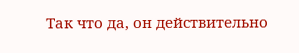Так что да, он действительно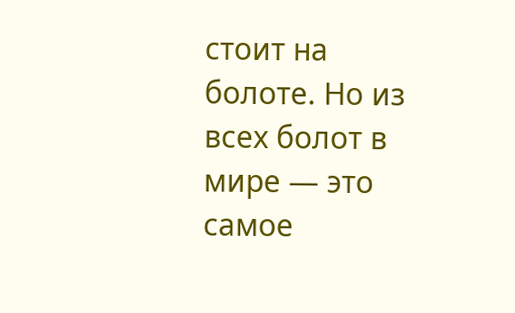стоит на болоте. Но из всех болот в мире — это самое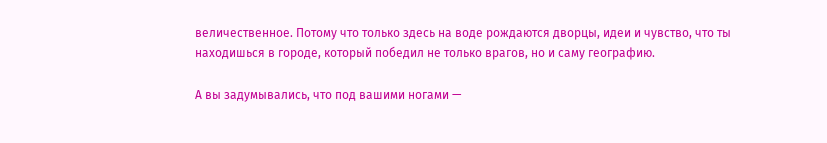величественное. Потому что только здесь на воде рождаются дворцы, идеи и чувство, что ты находишься в городе, который победил не только врагов, но и саму географию.

А вы задумывались, что под вашими ногами —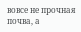вовсе не прочная почва, а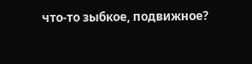что-то зыбкое, подвижное?